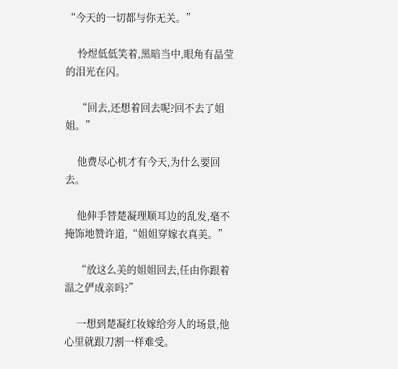“今天的一切都与你无关。”

    怜煜低低笑着,黑暗当中,眼角有晶莹的泪光在闪。

    “回去,还想着回去呢?回不去了姐姐。”

    他费尽心机才有今天,为什么要回去。

    他伸手替楚凝理顺耳边的乱发,毫不掩饰地赞许道,“姐姐穿嫁衣真美。”

    “放这么美的姐姐回去,任由你跟着温之俨成亲吗?”

    一想到楚凝红妆嫁给旁人的场景,他心里就跟刀割一样难受。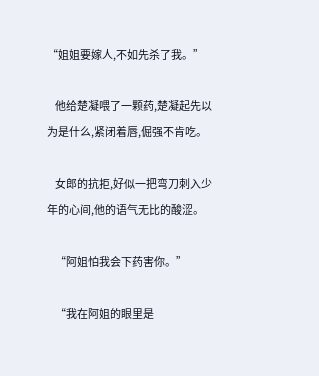“姐姐要嫁人,不如先杀了我。”

    他给楚凝喂了一颗药,楚凝起先以为是什么,紧闭着唇,倔强不肯吃。

    女郎的抗拒,好似一把弯刀刺入少年的心间,他的语气无比的酸涩。

    “阿姐怕我会下药害你。”

    “我在阿姐的眼里是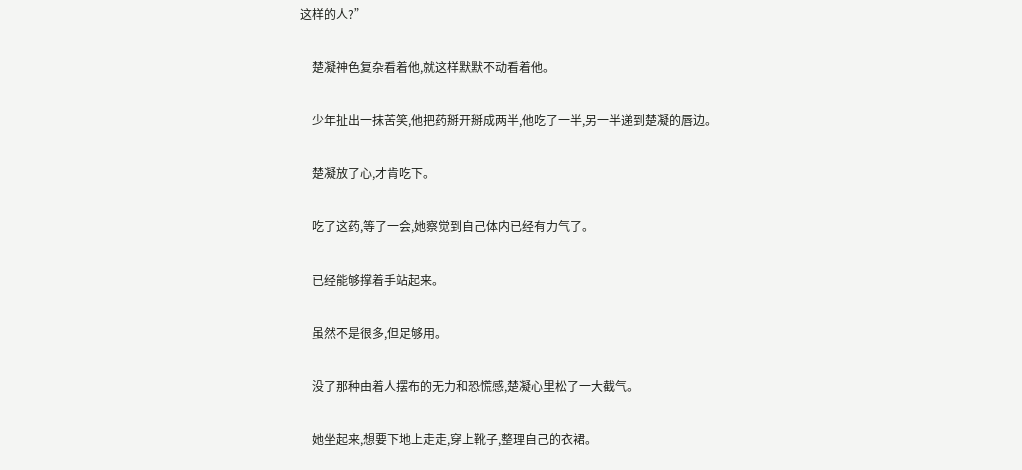这样的人?”

    楚凝神色复杂看着他,就这样默默不动看着他。

    少年扯出一抹苦笑,他把药掰开掰成两半,他吃了一半,另一半递到楚凝的唇边。

    楚凝放了心,才肯吃下。

    吃了这药,等了一会,她察觉到自己体内已经有力气了。

    已经能够撑着手站起来。

    虽然不是很多,但足够用。

    没了那种由着人摆布的无力和恐慌感,楚凝心里松了一大截气。

    她坐起来,想要下地上走走,穿上靴子,整理自己的衣裙。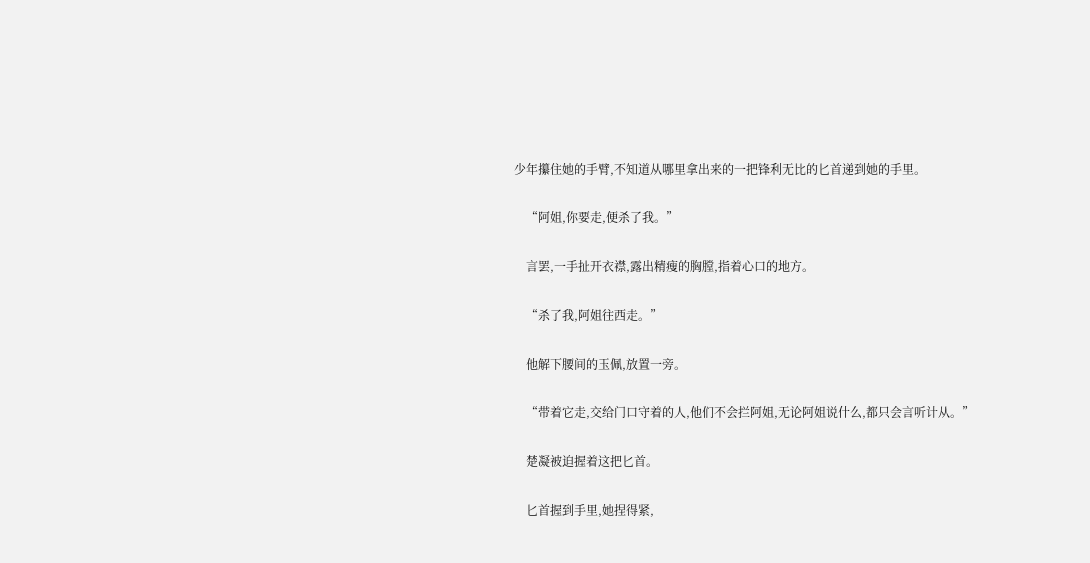少年攥住她的手臂,不知道从哪里拿出来的一把锋利无比的匕首递到她的手里。

    “阿姐,你要走,便杀了我。”

    言罢,一手扯开衣襟,露出精瘦的胸膛,指着心口的地方。

    “杀了我,阿姐往西走。”

    他解下腰间的玉佩,放置一旁。

    “带着它走,交给门口守着的人,他们不会拦阿姐,无论阿姐说什么,都只会言听计从。”

    楚凝被迫握着这把匕首。

    匕首握到手里,她捏得紧,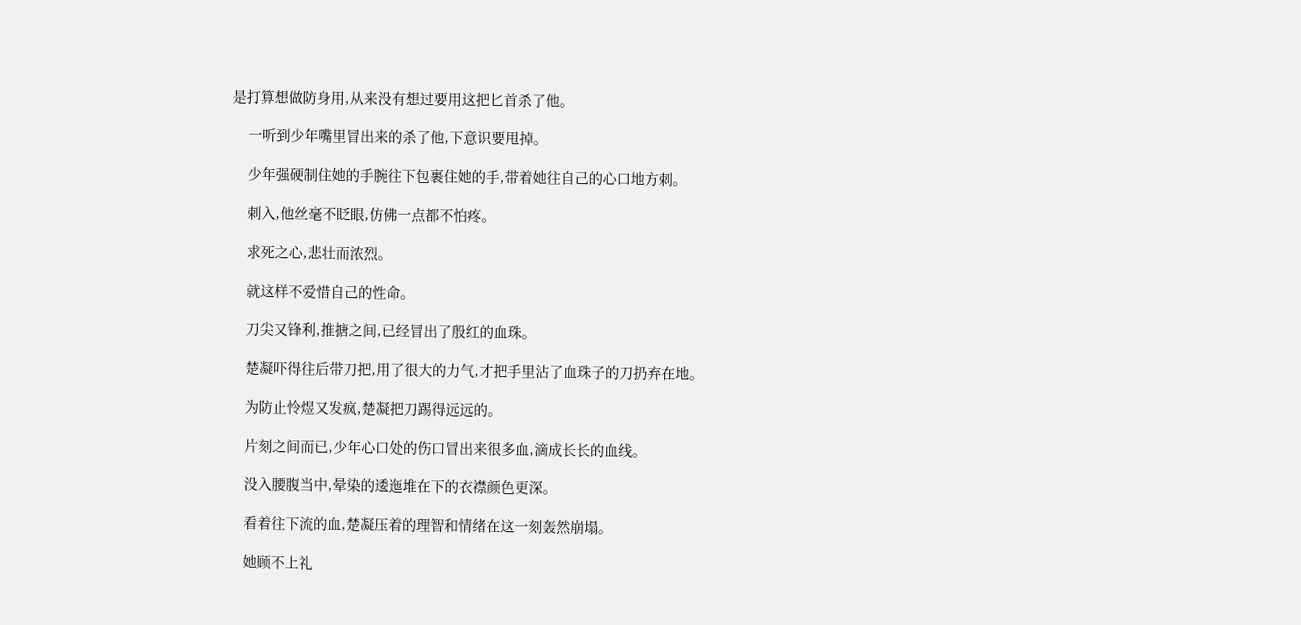是打算想做防身用,从来没有想过要用这把匕首杀了他。

    一听到少年嘴里冒出来的杀了他,下意识要甩掉。

    少年强硬制住她的手腕往下包裹住她的手,带着她往自己的心口地方刺。

    刺入,他丝毫不眨眼,仿佛一点都不怕疼。

    求死之心,悲壮而浓烈。

    就这样不爱惜自己的性命。

    刀尖又锋利,推搪之间,已经冒出了殷红的血珠。

    楚凝吓得往后带刀把,用了很大的力气,才把手里沾了血珠子的刀扔弃在地。

    为防止怜煜又发疯,楚凝把刀踢得远远的。

    片刻之间而已,少年心口处的伤口冒出来很多血,滴成长长的血线。

    没入腰腹当中,晕染的逶迤堆在下的衣襟颜色更深。

    看着往下流的血,楚凝压着的理智和情绪在这一刻轰然崩塌。

    她顾不上礼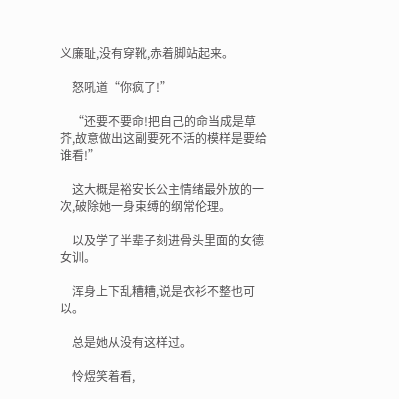义廉耻,没有穿靴,赤着脚站起来。

    怒吼道“你疯了!”

    “还要不要命!把自己的命当成是草芥,故意做出这副要死不活的模样是要给谁看!”

    这大概是裕安长公主情绪最外放的一次,破除她一身束缚的纲常伦理。

    以及学了半辈子刻进骨头里面的女德女训。

    浑身上下乱糟糟,说是衣衫不整也可以。

    总是她从没有这样过。

    怜煜笑着看,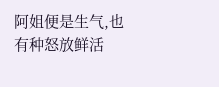阿姐便是生气,也有种怒放鲜活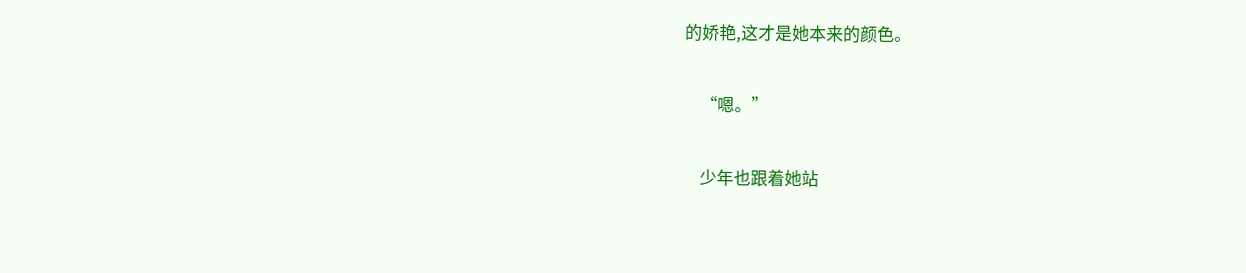的娇艳,这才是她本来的颜色。

    “嗯。”

    少年也跟着她站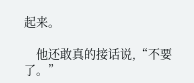起来。

    他还敢真的接话说,“不要了。”